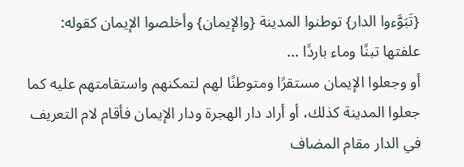{تَبَوَّءوا الدار} توطنوا المدينة {والإيمان} وأخلصوا الإيمان كقوله:
علفتها تبنًا وماء باردًا ...
أو وجعلوا الإيمان مستقرًا ومتوطنًا لهم لتمكنهم واستقامتهم عليه كما جعلوا المدينة كذلك، أو أراد دار الهجرة ودار الإيمان فأقام لام التعريف في الدار مقام المضاف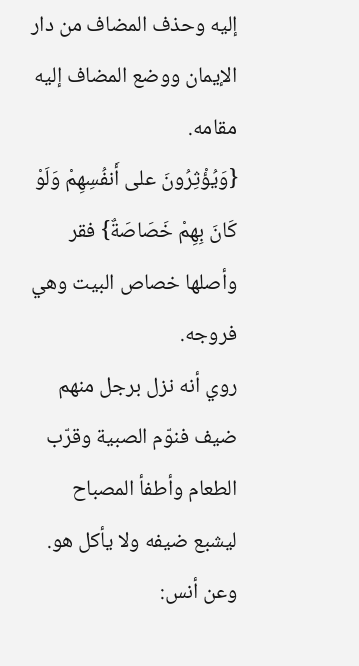إليه وحذف المضاف من دار الإيمان ووضع المضاف إليه مقامه.
{وَيُؤْثِرُونَ على أَنفُسِهِمْ وَلَوْ كَانَ بِهِمْ خَصَاصَةٌ} فقر وأصلها خصاص البيت وهي فروجه.
روي أنه نزل برجل منهم ضيف فنوّم الصبية وقرّب الطعام وأطفأ المصباح ليشبع ضيفه ولا يأكل هو.
وعن أنس: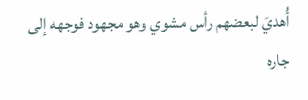أُهديَ لبعضهم رأس مشوي وهو مجهود فوجهه إلى جاره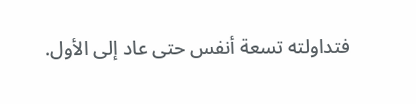فتداولته تسعة أنفس حتى عاد إلى الأول.